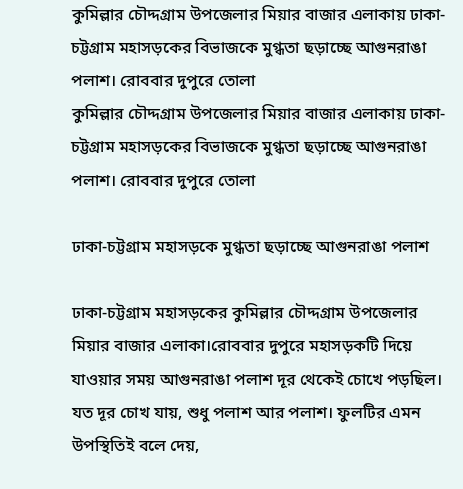কুমিল্লার চৌদ্দগ্রাম উপজেলার মিয়ার বাজার এলাকায় ঢাকা-চট্টগ্রাম মহাসড়কের বিভাজকে মুগ্ধতা ছড়াচ্ছে আগুনরাঙা পলাশ। রোববার দুপুরে তোলা
কুমিল্লার চৌদ্দগ্রাম উপজেলার মিয়ার বাজার এলাকায় ঢাকা-চট্টগ্রাম মহাসড়কের বিভাজকে মুগ্ধতা ছড়াচ্ছে আগুনরাঙা পলাশ। রোববার দুপুরে তোলা

ঢাকা-চট্টগ্রাম মহাসড়কে মুগ্ধতা ছড়াচ্ছে আগুনরাঙা পলাশ

ঢাকা-চট্টগ্রাম মহাসড়কের কুমিল্লার চৌদ্দগ্রাম উপজেলার মিয়ার বাজার এলাকা।রোববার দুপুরে মহাসড়কটি দিয়ে যাওয়ার সময় আগুনরাঙা পলাশ দূর থেকেই চোখে পড়ছিল। যত দূর চোখ যায়, শুধু পলাশ আর পলাশ। ফুলটির এমন উপস্থিতিই বলে দেয়,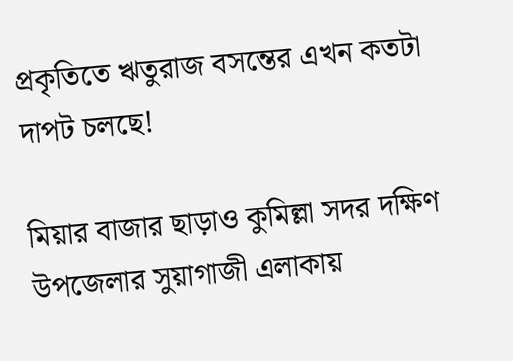প্রকৃতিতে ঋতুরাজ বসন্তের এখন কতটা দাপট চলছে!

মিয়ার বাজার ছাড়াও কুমিল্লা সদর দক্ষিণ উপজেলার সুয়াগাজী এলাকায়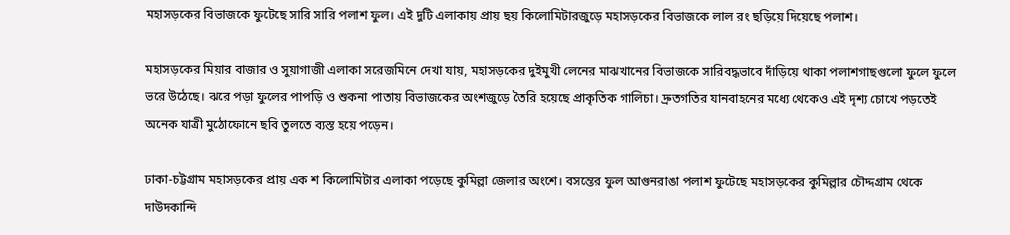মহাসড়কের বিভাজকে ফুটেছে সারি সারি পলাশ ফুল। এই দুটি এলাকায় প্রায় ছয় কিলোমিটারজুড়ে মহাসড়কের বিভাজকে লাল রং ছড়িয়ে দিয়েছে পলাশ।

মহাসড়কের মিয়ার বাজার ও সুয়াগাজী এলাকা সরেজমিনে দেখা যায়, মহাসড়কের দুইমুখী লেনের মাঝখানের বিভাজকে সারিবদ্ধভাবে দাঁড়িয়ে থাকা পলাশগাছগুলো ফুলে ফুলে ভরে উঠেছে। ঝরে পড়া ফুলের পাপড়ি ও শুকনা পাতায় বিভাজকের অংশজুড়ে তৈরি হয়েছে প্রাকৃতিক গালিচা। দ্রুতগতির যানবাহনের মধ্যে থেকেও এই দৃশ্য চোখে পড়তেই অনেক যাত্রী মুঠোফোনে ছবি তুলতে ব্যস্ত হয়ে পড়েন।

ঢাকা-চট্টগ্রাম মহাসড়কের প্রায় এক শ কিলোমিটার এলাকা পড়েছে কুমিল্লা জেলার অংশে। বসন্তের ফুল আগুনরাঙা পলাশ ফুটেছে মহাসড়কের কুমিল্লার চৌদ্দগ্রাম থেকে দাউদকান্দি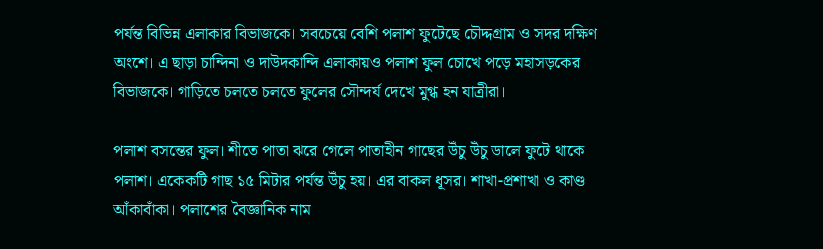পর্যন্ত বিভিন্ন এলাকার বিভাজকে। সবচেয়ে বেশি পলাশ ফুটেছে চৌদ্দগ্রাম ও সদর দক্ষিণ অংশে। এ ছাড়া চান্দিনা ও দাউদকান্দি এলাকায়ও পলাশ ফুল চোখে পড়ে মহাসড়কের বিভাজকে। গাড়িতে চলতে চলতে ফুলের সৌন্দর্য দেখে মুগ্ধ হন যাত্রীরা।

পলাশ বসন্তের ফুল। শীতে পাতা ঝরে গেলে পাতাহীন গাছের উঁচু উঁচু ডালে ফুটে থাকে পলাশ। একেকটি গাছ ১৫ মিটার পর্যন্ত উঁচু হয়। এর বাকল ধূসর। শাখা-প্রশাখা ও কাণ্ড আঁকাবাঁকা। পলাশের বৈজ্ঞানিক নাম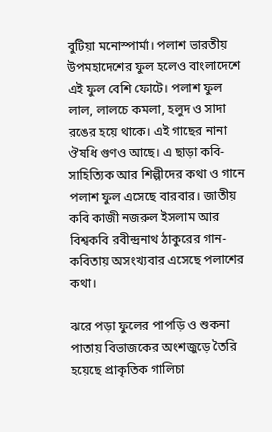বুটিয়া মনোস্পার্মা। পলাশ ভারতীয় উপমহাদেশের ফুল হলেও বাংলাদেশে এই ফুল বেশি ফোটে। পলাশ ফুল লাল, লালচে কমলা, হলুদ ও সাদা রঙের হয়ে থাকে। এই গাছের নানা ঔষধি গুণও আছে। এ ছাড়া কবি-সাহিত্যিক আর শিল্পীদের কথা ও গানে পলাশ ফুল এসেছে বারবার। জাতীয় কবি কাজী নজরুল ইসলাম আর বিশ্বকবি রবীন্দ্রনাথ ঠাকুরের গান-কবিতায় অসংখ্যবার এসেছে পলাশের কথা।

ঝরে পড়া ফুলের পাপড়ি ও শুকনা পাতায় বিভাজকের অংশজুড়ে তৈরি হয়েছে প্রাকৃতিক গালিচা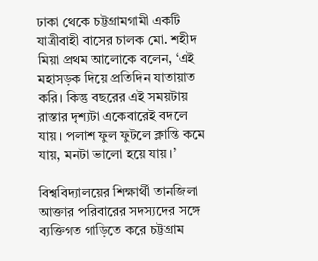ঢাকা থেকে চট্টগ্রামগামী একটি যাত্রীবাহী বাসের চালক মো. শহীদ মিয়া প্রথম আলোকে বলেন, ‘এই মহাসড়ক দিয়ে প্রতিদিন যাতায়াত করি। কিন্তু বছরের এই সময়টায় রাস্তার দৃশ্যটা একেবারেই বদলে যায়। পলাশ ফুল ফুটলে ক্লান্তি কমে যায়, মনটা ভালো হয়ে যায়।’

বিশ্ববিদ্যালয়ের শিক্ষার্থী তানজিলা আক্তার পরিবারের সদস্যদের সঙ্গে ব্যক্তিগত গাড়িতে করে চট্টগ্রাম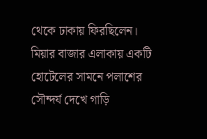থেকে ঢাকায় ফিরছিলেন। মিয়ার বাজার এলাকায় একটি হোটেলের সামনে পলাশের সৌন্দর্য দেখে গাড়ি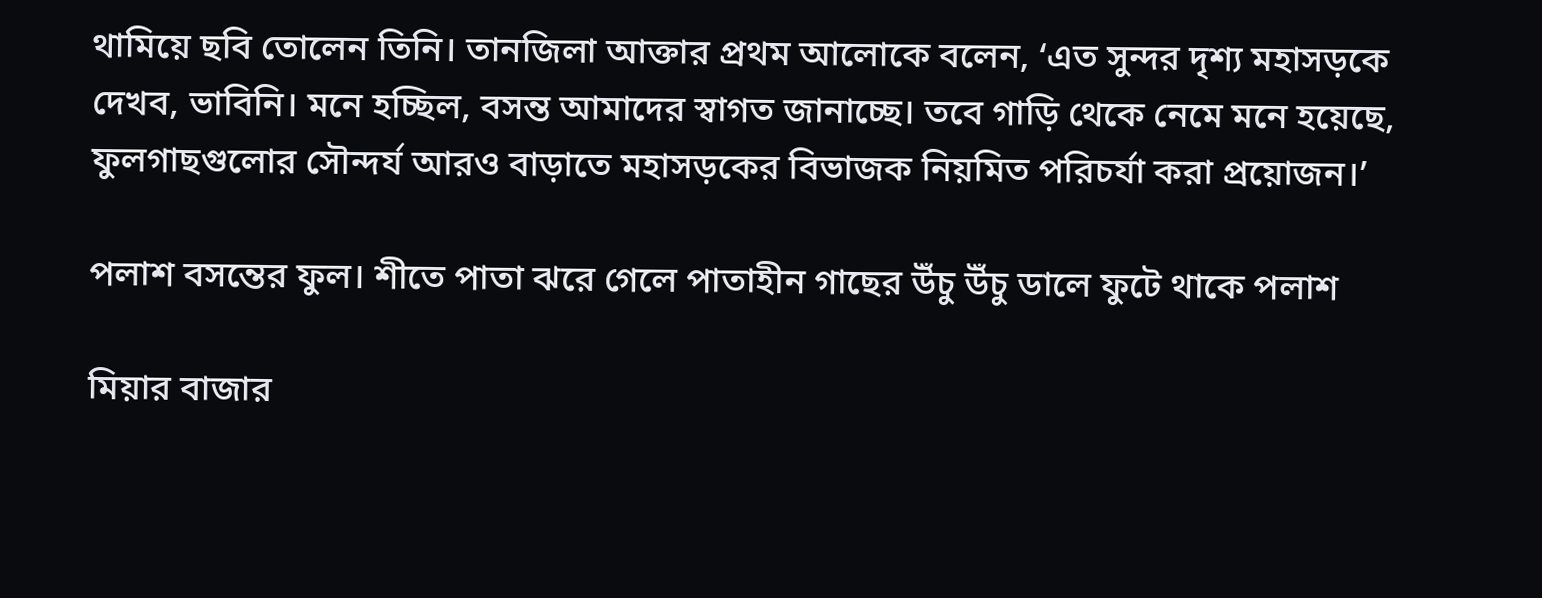থামিয়ে ছবি তোলেন তিনি। তানজিলা আক্তার প্রথম আলোকে বলেন, ‘এত সুন্দর দৃশ্য মহাসড়কে দেখব, ভাবিনি। মনে হচ্ছিল, বসন্ত আমাদের স্বাগত জানাচ্ছে। তবে গাড়ি থেকে নেমে মনে হয়েছে, ফুলগাছগুলোর সৌন্দর্য আরও বাড়াতে মহাসড়কের বিভাজক নিয়মিত পরিচর্যা করা প্রয়োজন।’

পলাশ বসন্তের ফুল। শীতে পাতা ঝরে গেলে পাতাহীন গাছের উঁচু উঁচু ডালে ফুটে থাকে পলাশ

মিয়ার বাজার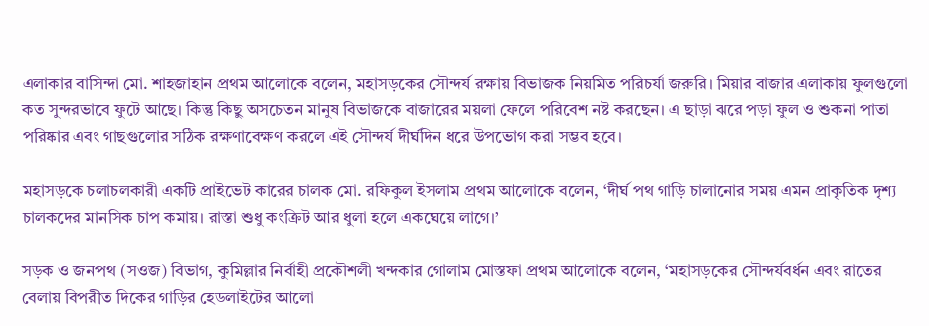এলাকার বাসিন্দা মো. শাহজাহান প্রথম আলোকে বলেন, মহাসড়কের সৌন্দর্য রক্ষায় বিভাজক নিয়মিত পরিচর্যা জরুরি। মিয়ার বাজার এলাকায় ফুলগুলো কত সুন্দরভাবে ফুটে আছে। কিন্তু কিছু অসচেতন মানুষ বিভাজকে বাজারের ময়লা ফেলে পরিবেশ নষ্ট করছেন। এ ছাড়া ঝরে পড়া ফুল ও শুকনা পাতা পরিষ্কার এবং গাছগুলোর সঠিক রক্ষণাবেক্ষণ করলে এই সৌন্দর্য দীর্ঘদিন ধরে উপভোগ করা সম্ভব হবে।

মহাসড়কে চলাচলকারী একটি প্রাইভেট কারের চালক মো. রফিকুল ইসলাম প্রথম আলোকে বলেন, ‘দীর্ঘ পথ গাড়ি চালানোর সময় এমন প্রাকৃতিক দৃশ্য চালকদের মানসিক চাপ কমায়। রাস্তা শুধু কংক্রিট আর ধুলা হলে একঘেয়ে লাগে।’

সড়ক ও জনপথ (সওজ) বিভাগ, কুমিল্লার নির্বাহী প্রকৌশলী খন্দকার গোলাম মোস্তফা প্রথম আলোকে বলেন, ‘মহাসড়কের সৌন্দর্যবর্ধন এবং রাতের বেলায় বিপরীত দিকের গাড়ির হেডলাইটের আলো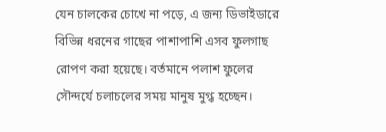যেন চালকের চোখে না পড়ে, এ জন্য ডিভাইডারে বিভিন্ন ধরনের গাছের পাশাপাশি এসব ফুলগাছ রোপণ করা হয়েছে। বর্তমানে পলাশ ফুলের সৌন্দর্যে চলাচলের সময় মানুষ মুগ্ধ হচ্ছেন।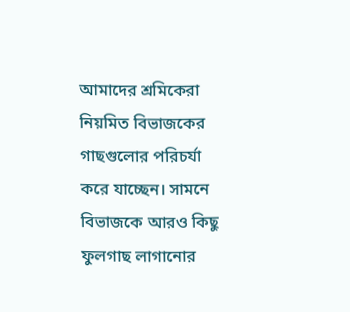আমাদের শ্রমিকেরা নিয়মিত বিভাজকের গাছগুলোর পরিচর্যা করে যাচ্ছেন। সামনে বিভাজকে আরও কিছু ফুলগাছ লাগানোর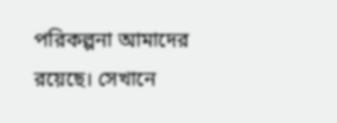পরিকল্পনা আমাদের রয়েছে। সেখানে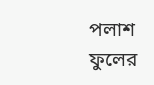পলাশ ফুলের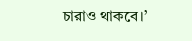চারাও থাকবে।’